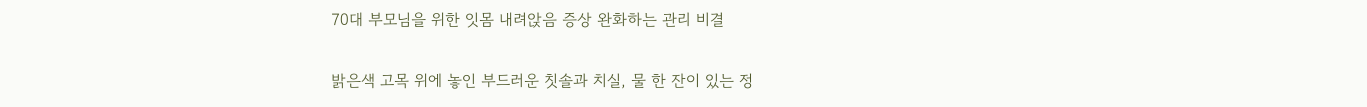70대 부모님을 위한 잇몸 내려앉음 증상 완화하는 관리 비결

밝은색 고목 위에 놓인 부드러운 칫솔과 치실, 물 한 잔이 있는 정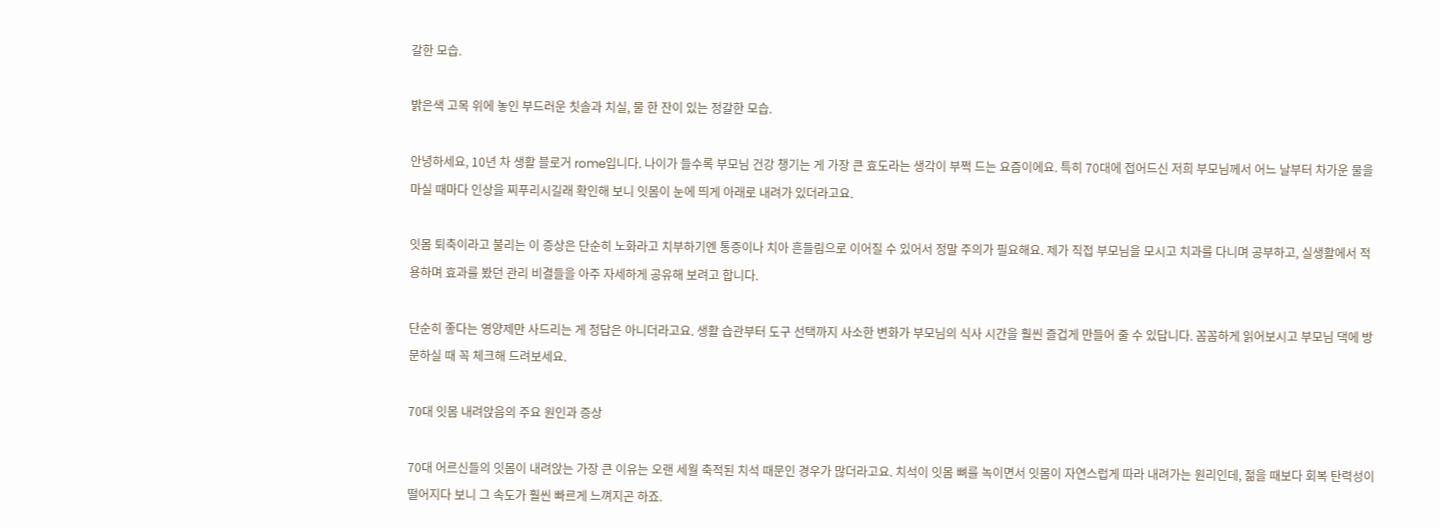갈한 모습.

밝은색 고목 위에 놓인 부드러운 칫솔과 치실, 물 한 잔이 있는 정갈한 모습.

안녕하세요, 10년 차 생활 블로거 rome입니다. 나이가 들수록 부모님 건강 챙기는 게 가장 큰 효도라는 생각이 부쩍 드는 요즘이에요. 특히 70대에 접어드신 저희 부모님께서 어느 날부터 차가운 물을 마실 때마다 인상을 찌푸리시길래 확인해 보니 잇몸이 눈에 띄게 아래로 내려가 있더라고요.

잇몸 퇴축이라고 불리는 이 증상은 단순히 노화라고 치부하기엔 통증이나 치아 흔들림으로 이어질 수 있어서 정말 주의가 필요해요. 제가 직접 부모님을 모시고 치과를 다니며 공부하고, 실생활에서 적용하며 효과를 봤던 관리 비결들을 아주 자세하게 공유해 보려고 합니다.

단순히 좋다는 영양제만 사드리는 게 정답은 아니더라고요. 생활 습관부터 도구 선택까지 사소한 변화가 부모님의 식사 시간을 훨씬 즐겁게 만들어 줄 수 있답니다. 꼼꼼하게 읽어보시고 부모님 댁에 방문하실 때 꼭 체크해 드려보세요.

70대 잇몸 내려앉음의 주요 원인과 증상

70대 어르신들의 잇몸이 내려앉는 가장 큰 이유는 오랜 세월 축적된 치석 때문인 경우가 많더라고요. 치석이 잇몸 뼈를 녹이면서 잇몸이 자연스럽게 따라 내려가는 원리인데, 젊을 때보다 회복 탄력성이 떨어지다 보니 그 속도가 훨씬 빠르게 느껴지곤 하죠.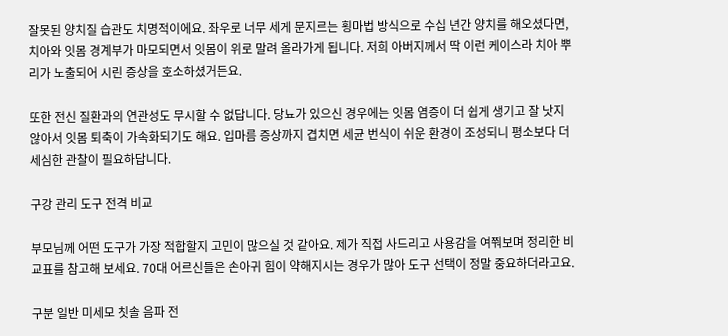잘못된 양치질 습관도 치명적이에요. 좌우로 너무 세게 문지르는 횡마법 방식으로 수십 년간 양치를 해오셨다면, 치아와 잇몸 경계부가 마모되면서 잇몸이 위로 말려 올라가게 됩니다. 저희 아버지께서 딱 이런 케이스라 치아 뿌리가 노출되어 시린 증상을 호소하셨거든요.

또한 전신 질환과의 연관성도 무시할 수 없답니다. 당뇨가 있으신 경우에는 잇몸 염증이 더 쉽게 생기고 잘 낫지 않아서 잇몸 퇴축이 가속화되기도 해요. 입마름 증상까지 겹치면 세균 번식이 쉬운 환경이 조성되니 평소보다 더 세심한 관찰이 필요하답니다.

구강 관리 도구 전격 비교

부모님께 어떤 도구가 가장 적합할지 고민이 많으실 것 같아요. 제가 직접 사드리고 사용감을 여쭤보며 정리한 비교표를 참고해 보세요. 70대 어르신들은 손아귀 힘이 약해지시는 경우가 많아 도구 선택이 정말 중요하더라고요.

구분 일반 미세모 칫솔 음파 전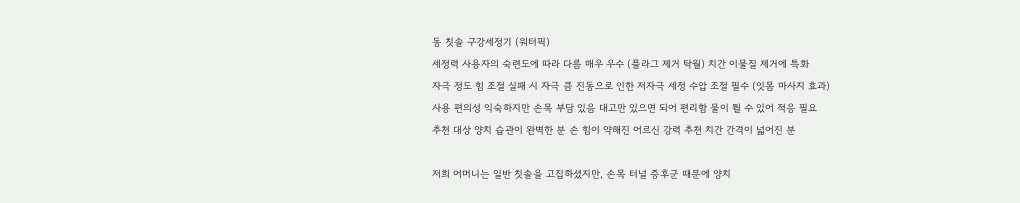동 칫솔 구강세정기 (워터픽)
세정력 사용자의 숙련도에 따라 다름 매우 우수 (플라그 제거 탁월) 치간 이물질 제거에 특화
자극 정도 힘 조절 실패 시 자극 큼 진동으로 인한 저자극 세정 수압 조절 필수 (잇몸 마사지 효과)
사용 편의성 익숙하지만 손목 부담 있음 대고만 있으면 되어 편리함 물이 튈 수 있어 적응 필요
추천 대상 양치 습관이 완벽한 분 손 힘이 약해진 어르신 강력 추천 치간 간격이 넓어진 분

저희 어머니는 일반 칫솔을 고집하셨지만, 손목 터널 증후군 때문에 양치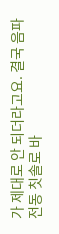가 제대로 안 되더라고요. 결국 음파 전동 칫솔로 바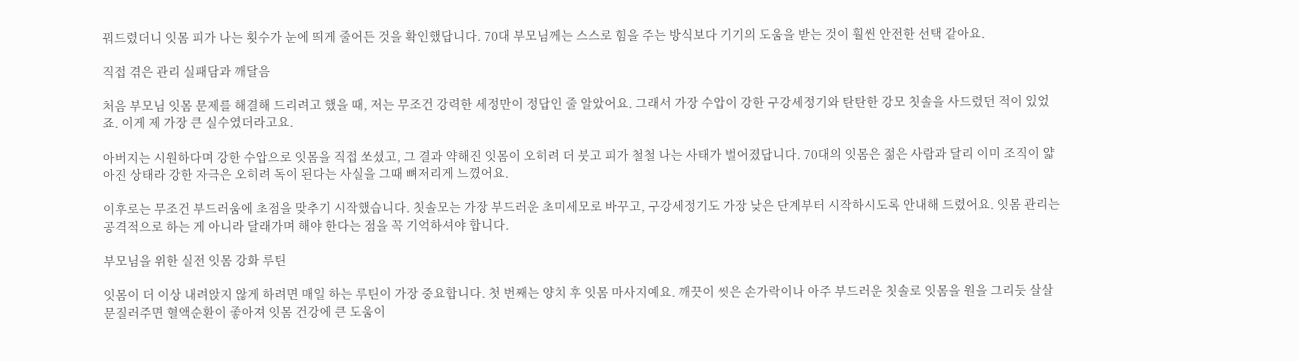꿔드렸더니 잇몸 피가 나는 횟수가 눈에 띄게 줄어든 것을 확인했답니다. 70대 부모님께는 스스로 힘을 주는 방식보다 기기의 도움을 받는 것이 훨씬 안전한 선택 같아요.

직접 겪은 관리 실패담과 깨달음

처음 부모님 잇몸 문제를 해결해 드리려고 했을 때, 저는 무조건 강력한 세정만이 정답인 줄 알았어요. 그래서 가장 수압이 강한 구강세정기와 탄탄한 강모 칫솔을 사드렸던 적이 있었죠. 이게 제 가장 큰 실수였더라고요.

아버지는 시원하다며 강한 수압으로 잇몸을 직접 쏘셨고, 그 결과 약해진 잇몸이 오히려 더 붓고 피가 철철 나는 사태가 벌어졌답니다. 70대의 잇몸은 젊은 사람과 달리 이미 조직이 얇아진 상태라 강한 자극은 오히려 독이 된다는 사실을 그때 뼈저리게 느꼈어요.

이후로는 무조건 부드러움에 초점을 맞추기 시작했습니다. 칫솔모는 가장 부드러운 초미세모로 바꾸고, 구강세정기도 가장 낮은 단계부터 시작하시도록 안내해 드렸어요. 잇몸 관리는 공격적으로 하는 게 아니라 달래가며 해야 한다는 점을 꼭 기억하셔야 합니다.

부모님을 위한 실전 잇몸 강화 루틴

잇몸이 더 이상 내려앉지 않게 하려면 매일 하는 루틴이 가장 중요합니다. 첫 번째는 양치 후 잇몸 마사지예요. 깨끗이 씻은 손가락이나 아주 부드러운 칫솔로 잇몸을 원을 그리듯 살살 문질러주면 혈액순환이 좋아져 잇몸 건강에 큰 도움이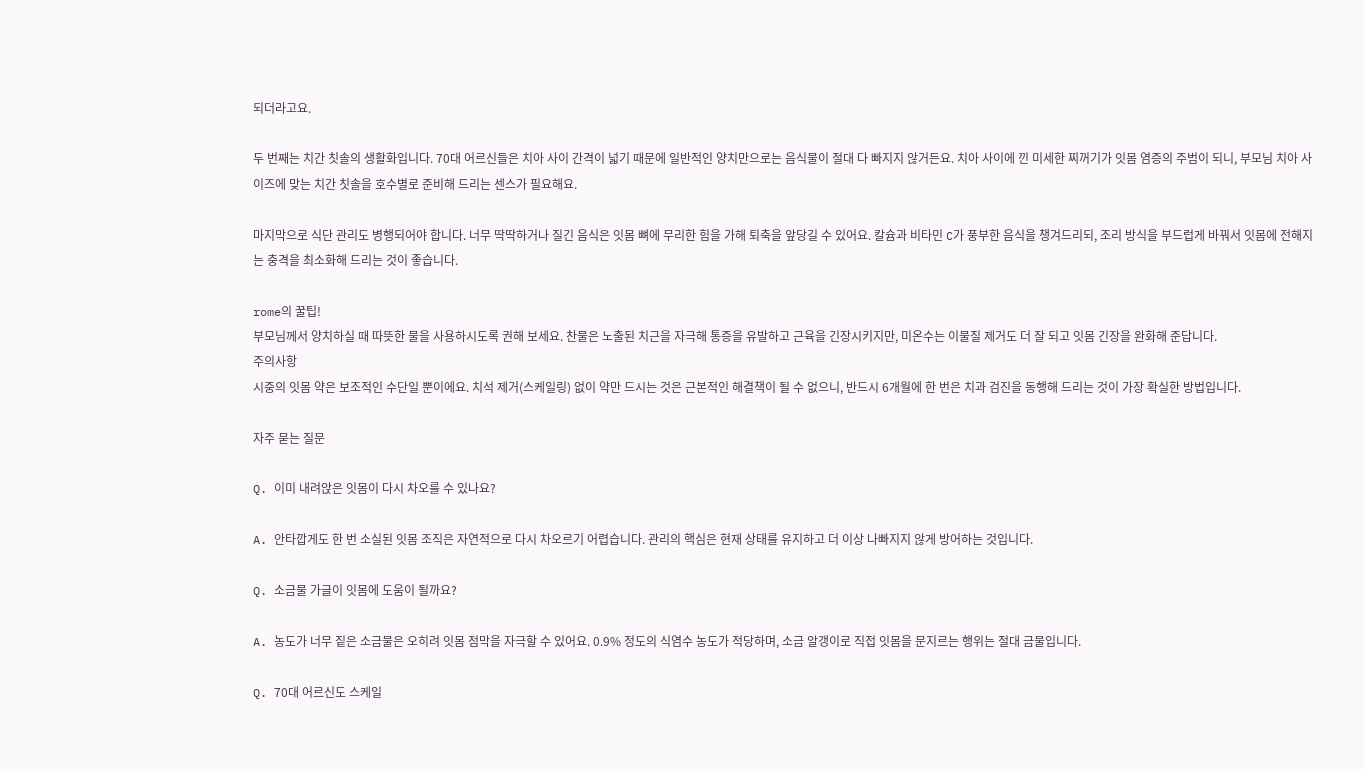되더라고요.

두 번째는 치간 칫솔의 생활화입니다. 70대 어르신들은 치아 사이 간격이 넓기 때문에 일반적인 양치만으로는 음식물이 절대 다 빠지지 않거든요. 치아 사이에 낀 미세한 찌꺼기가 잇몸 염증의 주범이 되니, 부모님 치아 사이즈에 맞는 치간 칫솔을 호수별로 준비해 드리는 센스가 필요해요.

마지막으로 식단 관리도 병행되어야 합니다. 너무 딱딱하거나 질긴 음식은 잇몸 뼈에 무리한 힘을 가해 퇴축을 앞당길 수 있어요. 칼슘과 비타민 C가 풍부한 음식을 챙겨드리되, 조리 방식을 부드럽게 바꿔서 잇몸에 전해지는 충격을 최소화해 드리는 것이 좋습니다.

rome의 꿀팁!
부모님께서 양치하실 때 따뜻한 물을 사용하시도록 권해 보세요. 찬물은 노출된 치근을 자극해 통증을 유발하고 근육을 긴장시키지만, 미온수는 이물질 제거도 더 잘 되고 잇몸 긴장을 완화해 준답니다.
주의사항
시중의 잇몸 약은 보조적인 수단일 뿐이에요. 치석 제거(스케일링) 없이 약만 드시는 것은 근본적인 해결책이 될 수 없으니, 반드시 6개월에 한 번은 치과 검진을 동행해 드리는 것이 가장 확실한 방법입니다.

자주 묻는 질문

Q. 이미 내려앉은 잇몸이 다시 차오를 수 있나요?

A. 안타깝게도 한 번 소실된 잇몸 조직은 자연적으로 다시 차오르기 어렵습니다. 관리의 핵심은 현재 상태를 유지하고 더 이상 나빠지지 않게 방어하는 것입니다.

Q. 소금물 가글이 잇몸에 도움이 될까요?

A. 농도가 너무 짙은 소금물은 오히려 잇몸 점막을 자극할 수 있어요. 0.9% 정도의 식염수 농도가 적당하며, 소금 알갱이로 직접 잇몸을 문지르는 행위는 절대 금물입니다.

Q. 70대 어르신도 스케일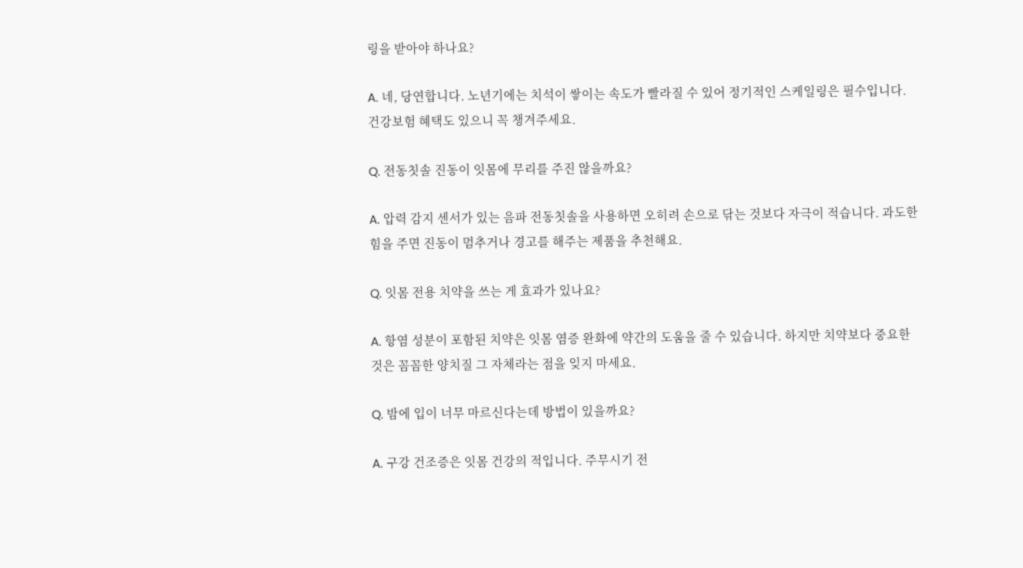링을 받아야 하나요?

A. 네, 당연합니다. 노년기에는 치석이 쌓이는 속도가 빨라질 수 있어 정기적인 스케일링은 필수입니다. 건강보험 혜택도 있으니 꼭 챙겨주세요.

Q. 전동칫솔 진동이 잇몸에 무리를 주진 않을까요?

A. 압력 감지 센서가 있는 음파 전동칫솔을 사용하면 오히려 손으로 닦는 것보다 자극이 적습니다. 과도한 힘을 주면 진동이 멈추거나 경고를 해주는 제품을 추천해요.

Q. 잇몸 전용 치약을 쓰는 게 효과가 있나요?

A. 항염 성분이 포함된 치약은 잇몸 염증 완화에 약간의 도움을 줄 수 있습니다. 하지만 치약보다 중요한 것은 꼼꼼한 양치질 그 자체라는 점을 잊지 마세요.

Q. 밤에 입이 너무 마르신다는데 방법이 있을까요?

A. 구강 건조증은 잇몸 건강의 적입니다. 주무시기 전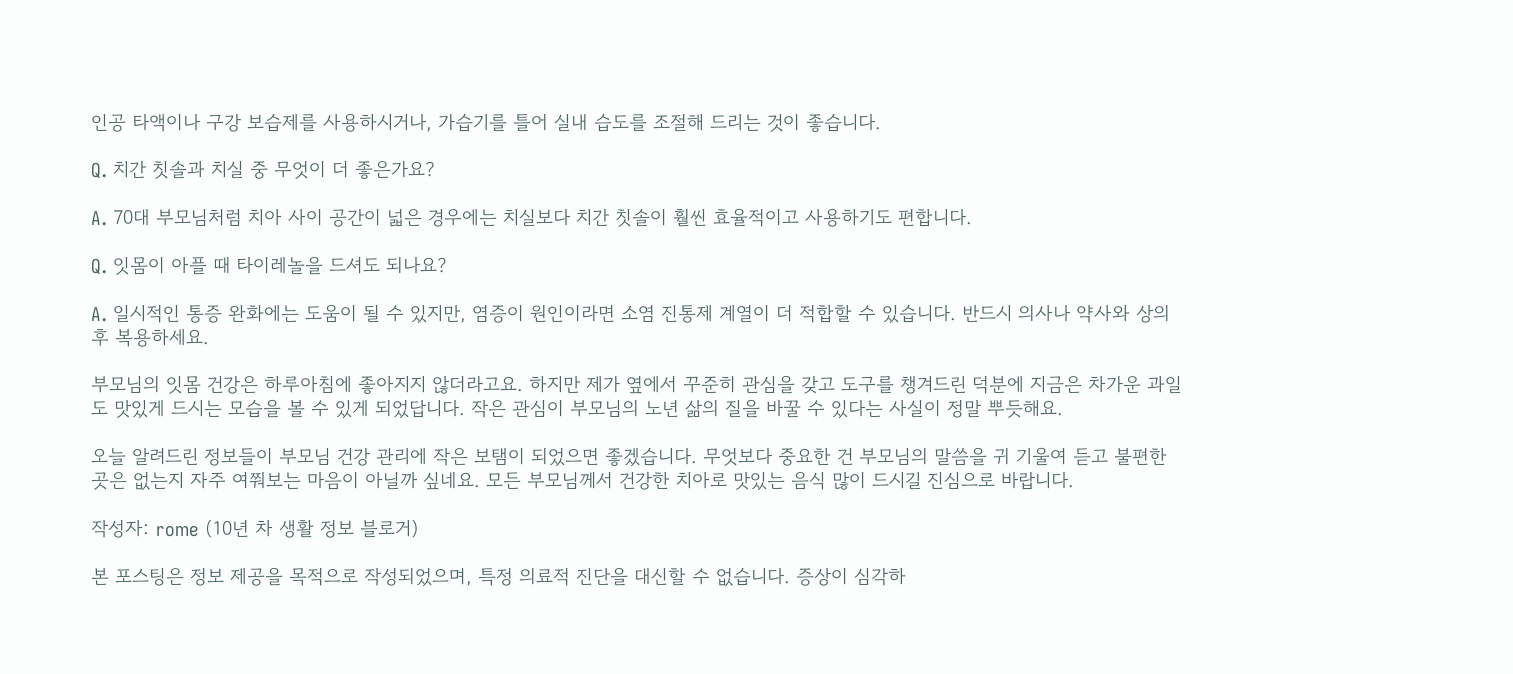인공 타액이나 구강 보습제를 사용하시거나, 가습기를 틀어 실내 습도를 조절해 드리는 것이 좋습니다.

Q. 치간 칫솔과 치실 중 무엇이 더 좋은가요?

A. 70대 부모님처럼 치아 사이 공간이 넓은 경우에는 치실보다 치간 칫솔이 훨씬 효율적이고 사용하기도 편합니다.

Q. 잇몸이 아플 때 타이레놀을 드셔도 되나요?

A. 일시적인 통증 완화에는 도움이 될 수 있지만, 염증이 원인이라면 소염 진통제 계열이 더 적합할 수 있습니다. 반드시 의사나 약사와 상의 후 복용하세요.

부모님의 잇몸 건강은 하루아침에 좋아지지 않더라고요. 하지만 제가 옆에서 꾸준히 관심을 갖고 도구를 챙겨드린 덕분에 지금은 차가운 과일도 맛있게 드시는 모습을 볼 수 있게 되었답니다. 작은 관심이 부모님의 노년 삶의 질을 바꿀 수 있다는 사실이 정말 뿌듯해요.

오늘 알려드린 정보들이 부모님 건강 관리에 작은 보탬이 되었으면 좋겠습니다. 무엇보다 중요한 건 부모님의 말씀을 귀 기울여 듣고 불편한 곳은 없는지 자주 여쭤보는 마음이 아닐까 싶네요. 모든 부모님께서 건강한 치아로 맛있는 음식 많이 드시길 진심으로 바랍니다.

작성자: rome (10년 차 생활 정보 블로거)

본 포스팅은 정보 제공을 목적으로 작성되었으며, 특정 의료적 진단을 대신할 수 없습니다. 증상이 심각하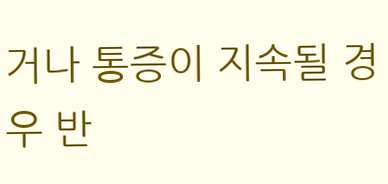거나 통증이 지속될 경우 반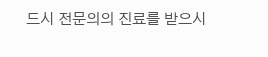드시 전문의의 진료를 받으시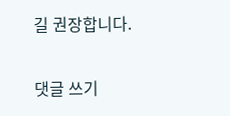길 권장합니다.

댓글 쓰기